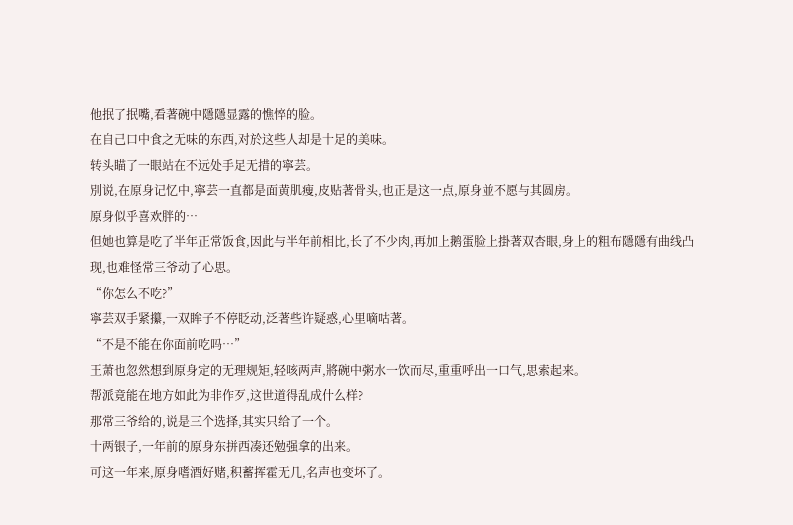他抿了抿嘴,看著碗中隱隱显露的憔悴的脸。
在自己口中食之无味的东西,对於这些人却是十足的美味。
转头瞄了一眼站在不远处手足无措的寧芸。
別说,在原身记忆中,寧芸一直都是面黄肌瘦,皮贴著骨头,也正是这一点,原身並不愿与其圆房。
原身似乎喜欢胖的…
但她也算是吃了半年正常饭食,因此与半年前相比,长了不少肉,再加上鹅蛋脸上掛著双杏眼,身上的粗布隱隱有曲线凸现,也难怪常三爷动了心思。
“你怎么不吃?”
寧芸双手紧攥,一双眸子不停眨动,泛著些许疑惑,心里嘀咕著。
“不是不能在你面前吃吗…”
王萧也忽然想到原身定的无理规矩,轻咳两声,將碗中粥水一饮而尽,重重呼出一口气,思索起来。
帮派竟能在地方如此为非作歹,这世道得乱成什么样?
那常三爷给的,说是三个选择,其实只给了一个。
十两银子,一年前的原身东拼西凑还勉强拿的出来。
可这一年来,原身嗜酒好赌,积蓄挥霍无几,名声也变坏了。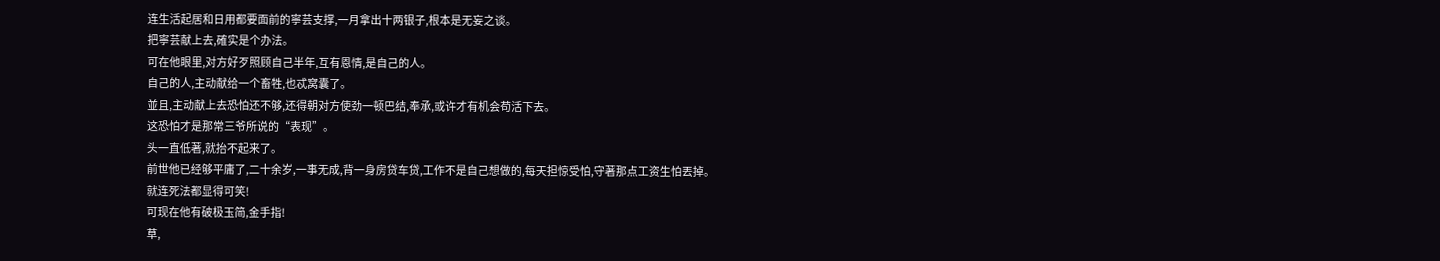连生活起居和日用都要面前的寧芸支撑,一月拿出十两银子,根本是无妄之谈。
把寧芸献上去,確实是个办法。
可在他眼里,对方好歹照顾自己半年,互有恩情,是自己的人。
自己的人,主动献给一个畜牲,也忒窝囊了。
並且,主动献上去恐怕还不够,还得朝对方使劲一顿巴结,奉承,或许才有机会苟活下去。
这恐怕才是那常三爷所说的“表现”。
头一直低著,就抬不起来了。
前世他已经够平庸了,二十余岁,一事无成,背一身房贷车贷,工作不是自己想做的,每天担惊受怕,守著那点工资生怕丟掉。
就连死法都显得可笑!
可现在他有破极玉简,金手指!
草,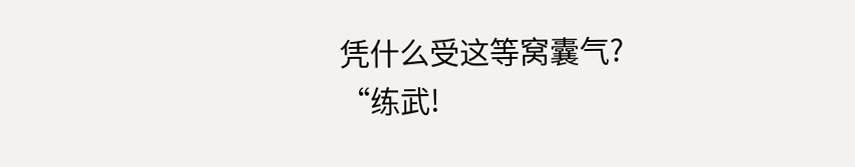凭什么受这等窝囊气?
“练武!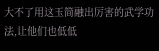大不了用这玉简融出厉害的武学功法,让他们也低低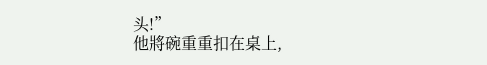头!”
他將碗重重扣在桌上,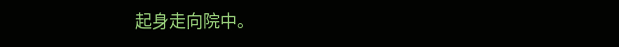起身走向院中。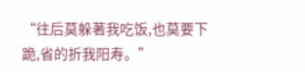“往后莫躲著我吃饭,也莫要下跪,省的折我阳寿。”